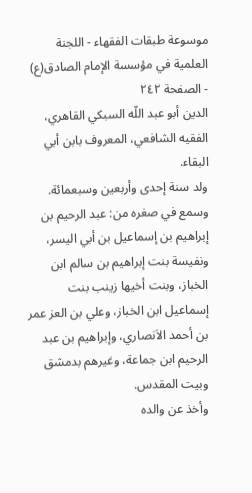موسوعة طبقات الفقهاء - اللجنة العلمية في مؤسسة الإمام الصادق(ع) - الصفحة ٢٤٢
الدين أبو عبد اللّه السبكي القاهري، الفقيه الشافعي، المعروف بابن أبي البقاء.
ولد سنة إحدى وأربعين وسبعمائة.
وسمع في صغره من: عبد الرحيم بن إبراهيم بن إسماعيل بن أبي اليسر، ونفيسة بنت إبراهيم بن سالم ابن الخباز، وبنت أخيها زينب بنت إسماعيل ابن الخباز، وعلي بن العز عمر بن أحمد الاَنصاري، وإبراهيم بن عبد الرحيم ابن جماعة، وغيرهم بدمشق وبيت المقدس.
وأخذ عن والده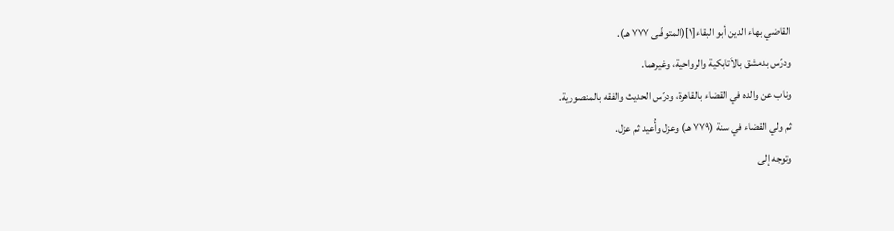القاضي بهاء الدين أبو البقاء[١](المتوفّـى ٧٧٧ هـ).
ودرّس بدمشق بالاَتابكية والرواحية، وغيرهما.
وناب عن والده في القضاء بالقاهرة، ودرّس الحديث والفقه بالمنصورية.
ثم ولي القضاء في سنة (٧٧٩ هـ) وعزل وأُعيد ثم عزل.
وتوجه إلى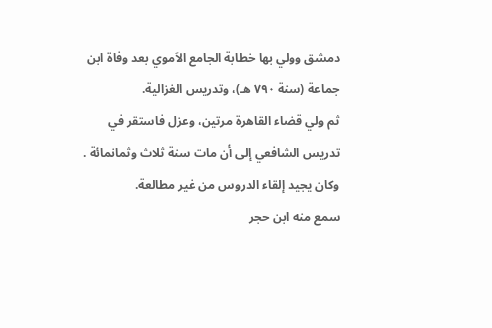دمشق وولي بها خطابة الجامع الاَموي بعد وفاة ابن جماعة (سنة ٧٩٠ هـ)، وتدريس الغزالية.
ثم ولي قضاء القاهرة مرتين، وعزل فاستقر في تدريس الشافعي إلى أن مات سنة ثلاث وثمانمائة .
وكان يجيد إلقاء الدروس من غير مطالعة.
سمع منه ابن حجر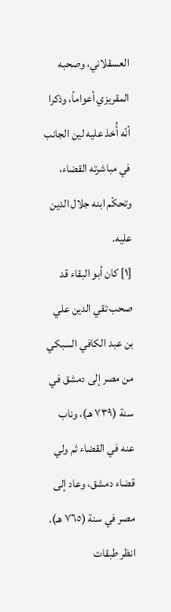العسقلاني، وصحبه المقريزي أعواماً، وذكرا أنّه أُخذ عليه لين الجانب في مباشرته القضاء، وتحكّم ابنه جلال الدين عليه.
[١] كان أبو البقاء قد صحب تقي الدين علي بن عبد الكافي السبكي من مصر إلى دمشق في سنة (٧٣٩ هـ)، وناب عنه في القضاء ثم ولي قضاء دمشق، وعاد إلى مصر في سنة (٧٦٥ هـ). انظر طبقات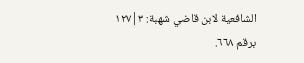الشافعية لابن قاضي شهبة: ٣|١٢٧ برقم ٦٦٨.